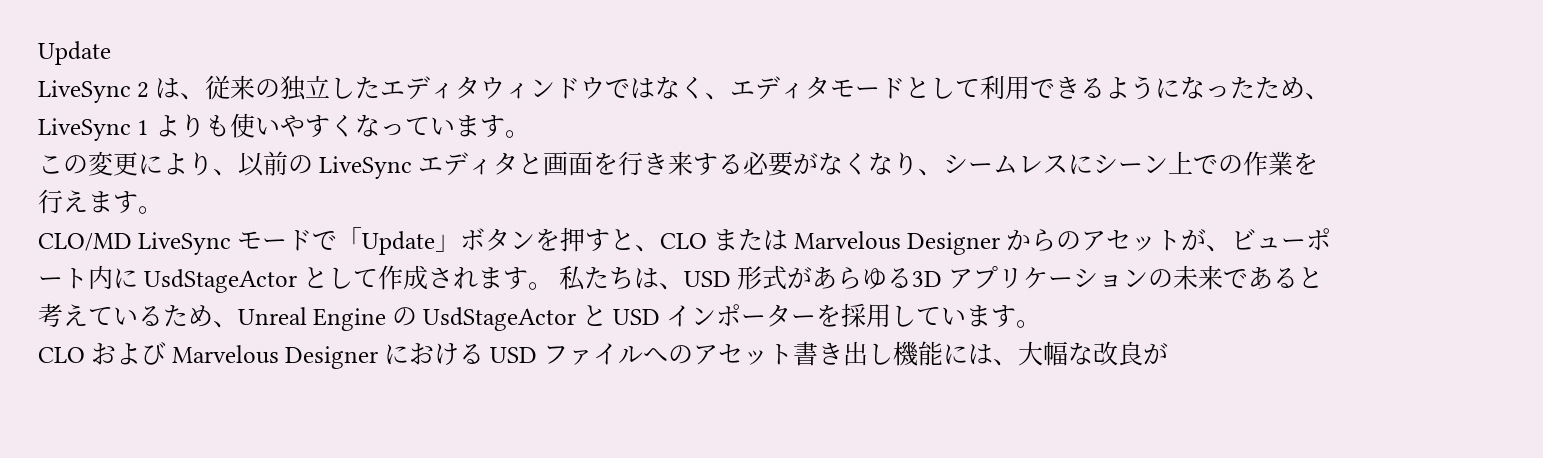Update
LiveSync 2 は、従来の独立したエディタウィンドウではなく、エディタモードとして利用できるようになったため、LiveSync 1 よりも使いやすくなっています。
この変更により、以前の LiveSync エディタと画面を行き来する必要がなくなり、シームレスにシーン上での作業を行えます。
CLO/MD LiveSync モードで「Update」ボタンを押すと、CLO または Marvelous Designer からのアセットが、ビューポート内に UsdStageActor として作成されます。 私たちは、USD 形式があらゆる3D アプリケーションの未来であると考えているため、Unreal Engine の UsdStageActor と USD インポーターを採用しています。
CLO および Marvelous Designer における USD ファイルへのアセット書き出し機能には、大幅な改良が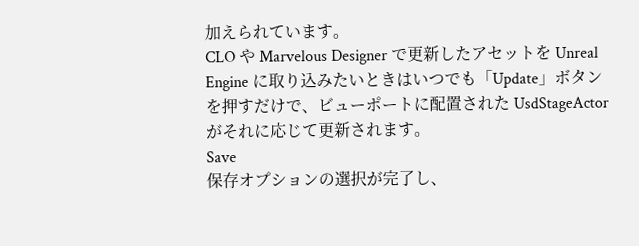加えられています。
CLO や Marvelous Designer で更新したアセットを Unreal Engine に取り込みたいときはいつでも「Update」ボタンを押すだけで、ビューポートに配置された UsdStageActor がそれに応じて更新されます。
Save
保存オプションの選択が完了し、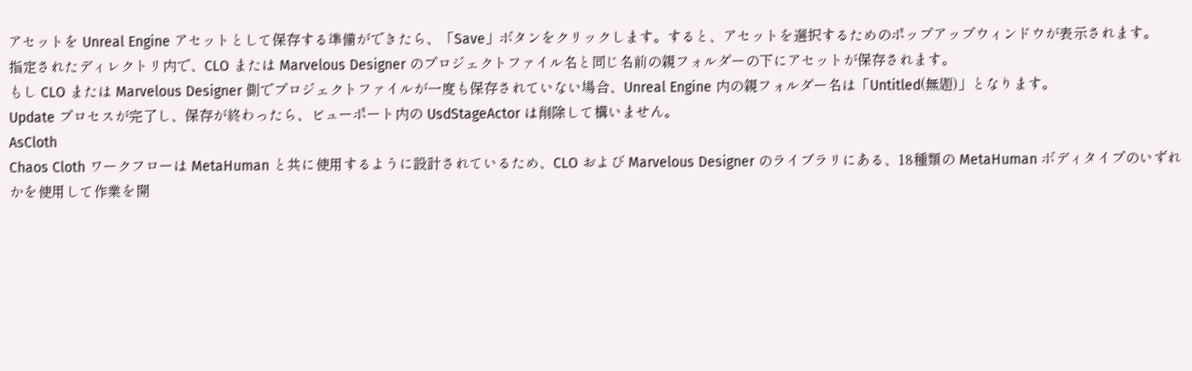アセットを Unreal Engine アセットとして保存する準備ができたら、「Save」ボタンをクリックします。すると、アセットを選択するためのポップアップウィンドウが表示されます。
指定されたディレクトリ内で、CLO または Marvelous Designer のプロジェクトファイル名と同じ名前の親フォルダーの下にアセットが保存されます。
もし CLO または Marvelous Designer 側でプロジェクトファイルが一度も保存されていない場合、Unreal Engine 内の親フォルダー名は「Untitled(無題)」となります。
Update プロセスが完了し、保存が終わったら、ビューポート内の UsdStageActor は削除して構いません。
AsCloth
Chaos Cloth ワークフローは MetaHuman と共に使用するように設計されているため、CLO および Marvelous Designer のライブラリにある、18種類の MetaHuman ボディタイプのいずれかを使用して作業を開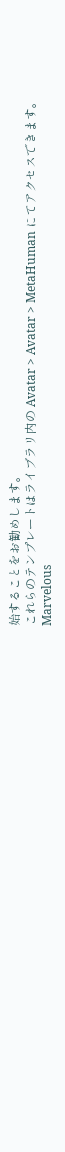始することをお勧めします。
これらのテンプレートはライブラリ内の Avatar > Avatar > MetaHuman にてアクセスできます。
Marvelous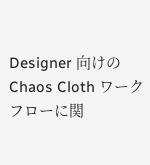Designer 向けの Chaos Cloth ワークフローに関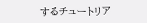するチュートリア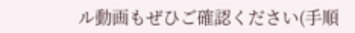ル動画もぜひご確認ください(手順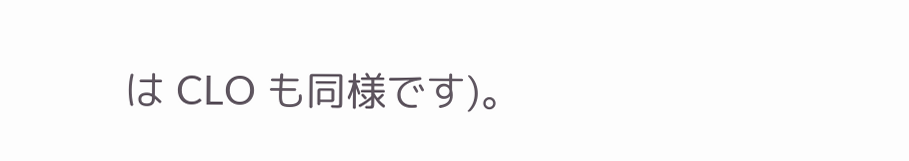は CLO も同様です)。